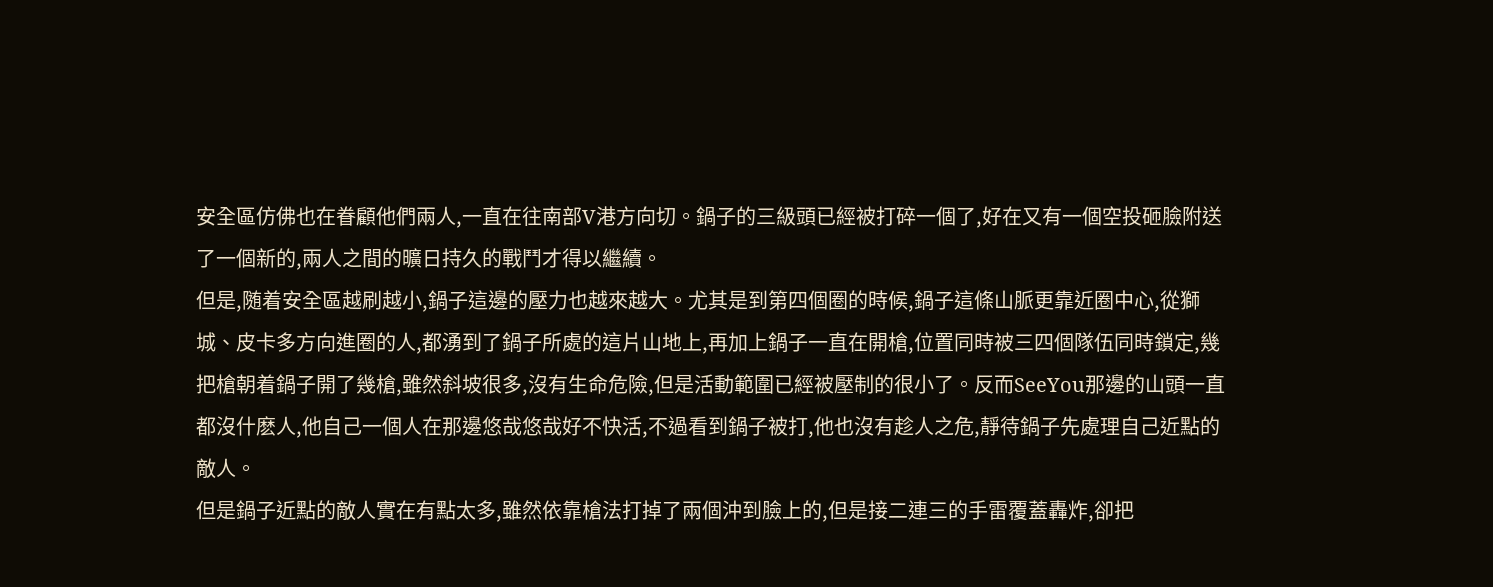安全區仿佛也在眷顧他們兩人,一直在往南部V港方向切。鍋子的三級頭已經被打碎一個了,好在又有一個空投砸臉附送了一個新的,兩人之間的曠日持久的戰鬥才得以繼續。
但是,随着安全區越刷越小,鍋子這邊的壓力也越來越大。尤其是到第四個圈的時候,鍋子這條山脈更靠近圈中心,從獅城、皮卡多方向進圈的人,都湧到了鍋子所處的這片山地上,再加上鍋子一直在開槍,位置同時被三四個隊伍同時鎖定,幾把槍朝着鍋子開了幾槍,雖然斜坡很多,沒有生命危險,但是活動範圍已經被壓制的很小了。反而SeeYou那邊的山頭一直都沒什麽人,他自己一個人在那邊悠哉悠哉好不快活,不過看到鍋子被打,他也沒有趁人之危,靜待鍋子先處理自己近點的敵人。
但是鍋子近點的敵人實在有點太多,雖然依靠槍法打掉了兩個沖到臉上的,但是接二連三的手雷覆蓋轟炸,卻把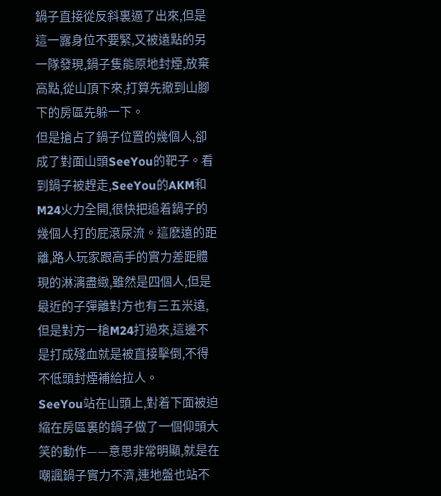鍋子直接從反斜裏逼了出來,但是這一露身位不要緊,又被遠點的另一隊發現,鍋子隻能原地封煙,放棄高點,從山頂下來,打算先撤到山腳下的房區先躲一下。
但是搶占了鍋子位置的幾個人,卻成了對面山頭SeeYou的靶子。看到鍋子被趕走,SeeYou的AKM和M24火力全開,很快把追着鍋子的幾個人打的屁滾尿流。這麽遠的距離,路人玩家跟高手的實力差距體現的淋漓盡緻,雖然是四個人,但是最近的子彈離對方也有三五米遠,但是對方一槍M24打過來,這邊不是打成殘血就是被直接擊倒,不得不低頭封煙補給拉人。
SeeYou站在山頭上,對着下面被迫縮在房區裏的鍋子做了一個仰頭大笑的動作——意思非常明顯,就是在嘲諷鍋子實力不濟,連地盤也站不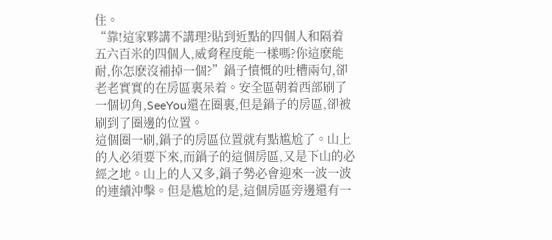住。
“靠!這家夥講不講理?貼到近點的四個人和隔着五六百米的四個人,威脅程度能一樣嗎?你這麽能耐,你怎麽沒補掉一個?”鍋子憤慨的吐槽兩句,卻老老實實的在房區裏呆着。安全區朝着西部刷了一個切角,SeeYou還在圈裏,但是鍋子的房區,卻被刷到了圈邊的位置。
這個圈一刷,鍋子的房區位置就有點尴尬了。山上的人必須要下來,而鍋子的這個房區,又是下山的必經之地。山上的人又多,鍋子勢必會迎來一波一波的連續沖擊。但是尴尬的是,這個房區旁邊還有一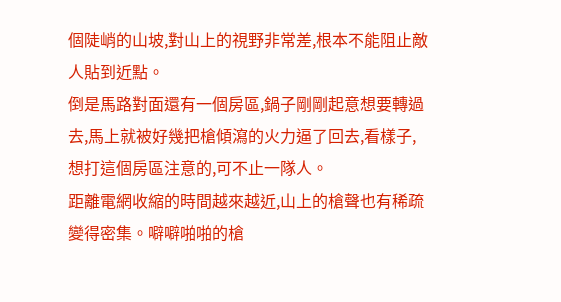個陡峭的山坡,對山上的視野非常差,根本不能阻止敵人貼到近點。
倒是馬路對面還有一個房區,鍋子剛剛起意想要轉過去,馬上就被好幾把槍傾瀉的火力逼了回去,看樣子,想打這個房區注意的,可不止一隊人。
距離電網收縮的時間越來越近,山上的槍聲也有稀疏變得密集。噼噼啪啪的槍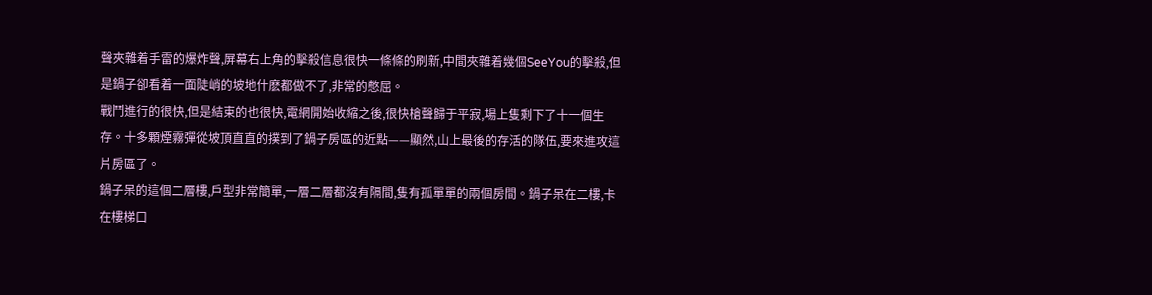聲夾雜着手雷的爆炸聲,屏幕右上角的擊殺信息很快一條條的刷新,中間夾雜着幾個SeeYou的擊殺,但是鍋子卻看着一面陡峭的坡地什麽都做不了,非常的憋屈。
戰鬥進行的很快,但是結束的也很快,電網開始收縮之後,很快槍聲歸于平寂,場上隻剩下了十一個生存。十多顆煙霧彈從坡頂直直的撲到了鍋子房區的近點——顯然,山上最後的存活的隊伍,要來進攻這片房區了。
鍋子呆的這個二層樓,戶型非常簡單,一層二層都沒有隔間,隻有孤單單的兩個房間。鍋子呆在二樓,卡在樓梯口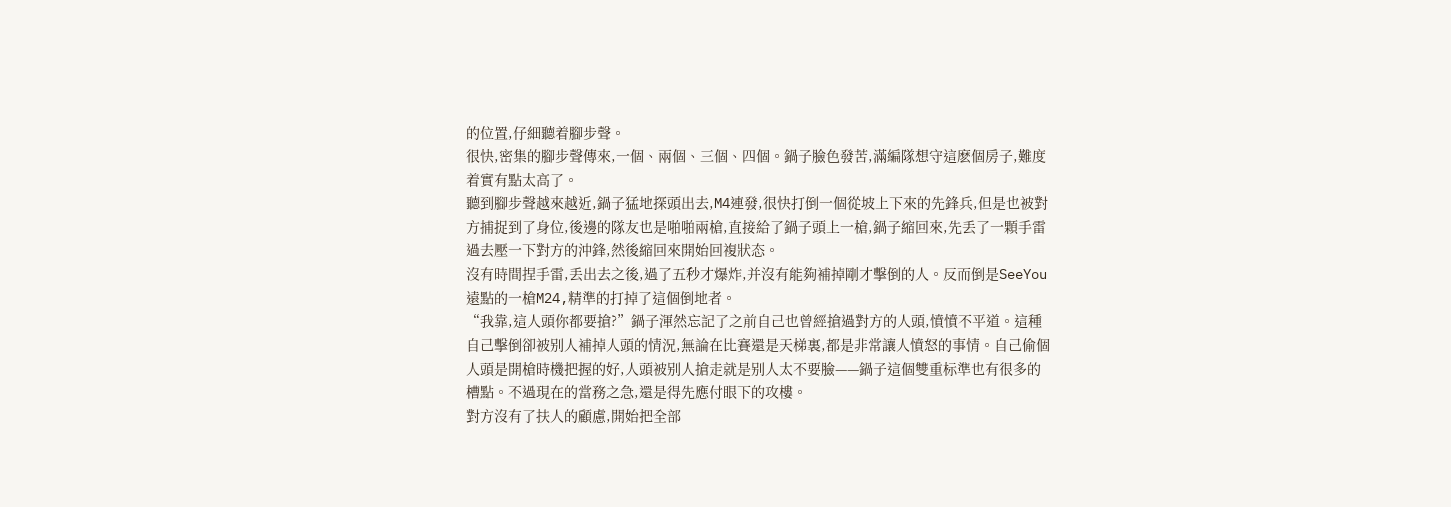的位置,仔細聽着腳步聲。
很快,密集的腳步聲傳來,一個、兩個、三個、四個。鍋子臉色發苦,滿編隊想守這麽個房子,難度着實有點太高了。
聽到腳步聲越來越近,鍋子猛地探頭出去,M4連發,很快打倒一個從坡上下來的先鋒兵,但是也被對方捕捉到了身位,後邊的隊友也是啪啪兩槍,直接給了鍋子頭上一槍,鍋子縮回來,先丢了一顆手雷過去壓一下對方的沖鋒,然後縮回來開始回複狀态。
沒有時間捏手雷,丢出去之後,過了五秒才爆炸,并沒有能夠補掉剛才擊倒的人。反而倒是SeeYou遠點的一槍M24,精準的打掉了這個倒地者。
“我靠,這人頭你都要搶?”鍋子渾然忘記了之前自己也曾經搶過對方的人頭,憤憤不平道。這種自己擊倒卻被别人補掉人頭的情況,無論在比賽還是天梯裏,都是非常讓人憤怒的事情。自己偷個人頭是開槍時機把握的好,人頭被别人搶走就是别人太不要臉——鍋子這個雙重标準也有很多的槽點。不過現在的當務之急,還是得先應付眼下的攻樓。
對方沒有了扶人的顧慮,開始把全部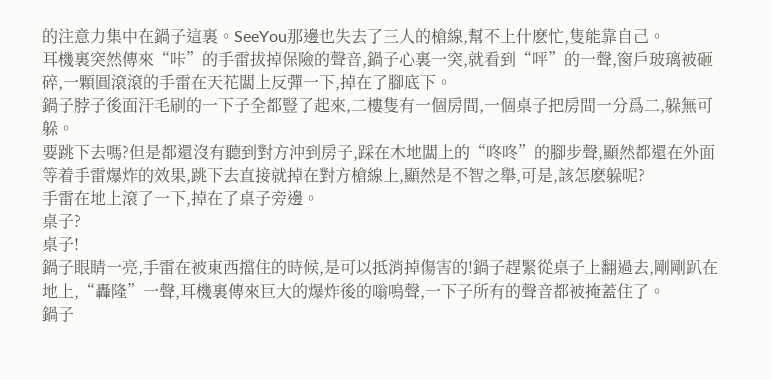的注意力集中在鍋子這裏。SeeYou那邊也失去了三人的槍線,幫不上什麽忙,隻能靠自己。
耳機裏突然傳來“咔”的手雷拔掉保險的聲音,鍋子心裏一突,就看到“呯”的一聲,窗戶玻璃被砸碎,一顆圓滾滾的手雷在天花闆上反彈一下,掉在了腳底下。
鍋子脖子後面汗毛刷的一下子全都豎了起來,二樓隻有一個房間,一個桌子把房間一分爲二,躲無可躲。
要跳下去嗎?但是都還沒有聽到對方沖到房子,踩在木地闆上的“咚咚”的腳步聲,顯然都還在外面等着手雷爆炸的效果,跳下去直接就掉在對方槍線上,顯然是不智之舉,可是,該怎麽躲呢?
手雷在地上滾了一下,掉在了桌子旁邊。
桌子?
桌子!
鍋子眼睛一亮,手雷在被東西擋住的時候,是可以抵消掉傷害的!鍋子趕緊從桌子上翻過去,剛剛趴在地上,“轟隆”一聲,耳機裏傳來巨大的爆炸後的嗡鳴聲,一下子所有的聲音都被掩蓋住了。
鍋子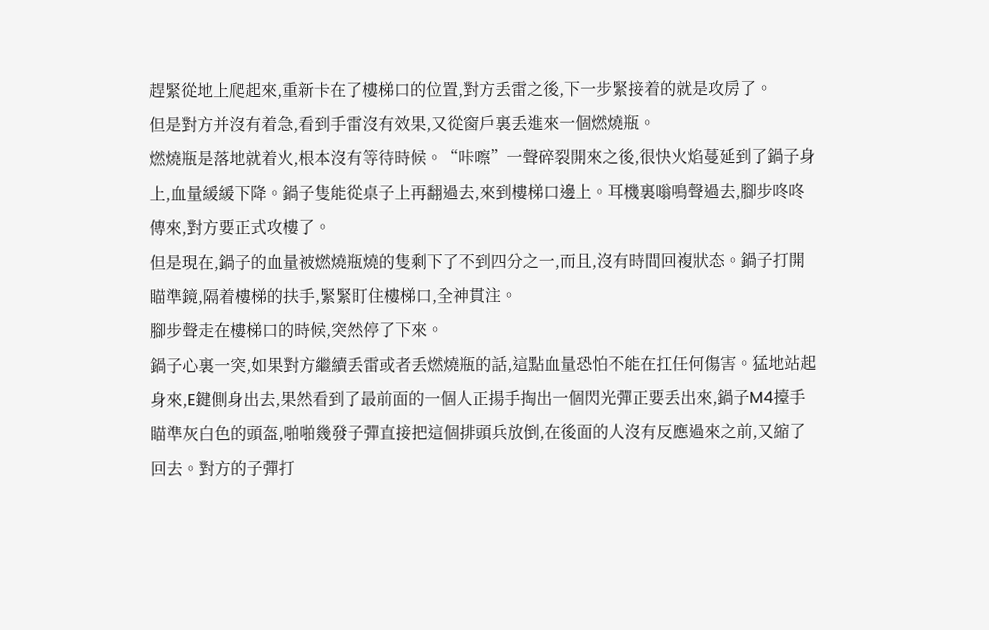趕緊從地上爬起來,重新卡在了樓梯口的位置,對方丢雷之後,下一步緊接着的就是攻房了。
但是對方并沒有着急,看到手雷沒有效果,又從窗戶裏丢進來一個燃燒瓶。
燃燒瓶是落地就着火,根本沒有等待時候。“咔嚓”一聲碎裂開來之後,很快火焰蔓延到了鍋子身上,血量緩緩下降。鍋子隻能從桌子上再翻過去,來到樓梯口邊上。耳機裏嗡鳴聲過去,腳步咚咚傳來,對方要正式攻樓了。
但是現在,鍋子的血量被燃燒瓶燒的隻剩下了不到四分之一,而且,沒有時間回複狀态。鍋子打開瞄準鏡,隔着樓梯的扶手,緊緊盯住樓梯口,全神貫注。
腳步聲走在樓梯口的時候,突然停了下來。
鍋子心裏一突,如果對方繼續丢雷或者丢燃燒瓶的話,這點血量恐怕不能在扛任何傷害。猛地站起身來,E鍵側身出去,果然看到了最前面的一個人正揚手掏出一個閃光彈正要丢出來,鍋子M4擡手瞄準灰白色的頭盔,啪啪幾發子彈直接把這個排頭兵放倒,在後面的人沒有反應過來之前,又縮了回去。對方的子彈打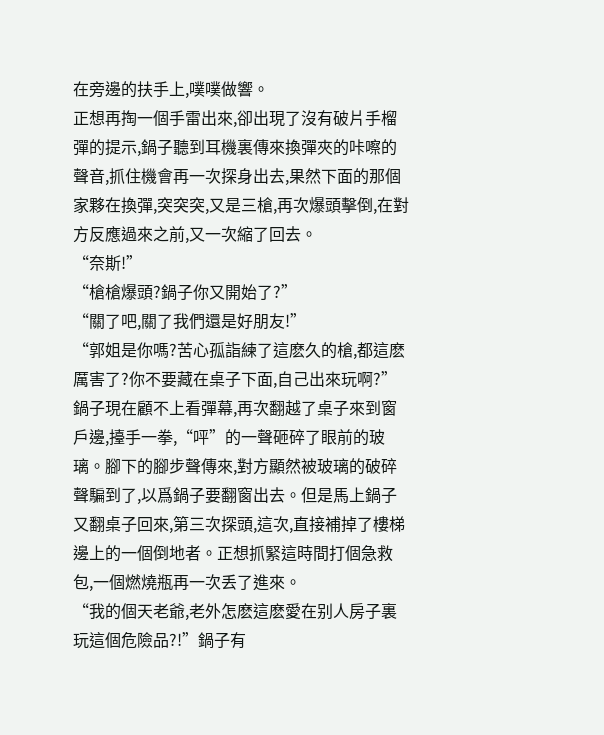在旁邊的扶手上,噗噗做響。
正想再掏一個手雷出來,卻出現了沒有破片手榴彈的提示,鍋子聽到耳機裏傳來換彈夾的咔嚓的聲音,抓住機會再一次探身出去,果然下面的那個家夥在換彈,突突突,又是三槍,再次爆頭擊倒,在對方反應過來之前,又一次縮了回去。
“奈斯!”
“槍槍爆頭?鍋子你又開始了?”
“關了吧,關了我們還是好朋友!”
“郭姐是你嗎?苦心孤詣練了這麽久的槍,都這麽厲害了?你不要藏在桌子下面,自己出來玩啊?”
鍋子現在顧不上看彈幕,再次翻越了桌子來到窗戶邊,擡手一拳,“呯”的一聲砸碎了眼前的玻璃。腳下的腳步聲傳來,對方顯然被玻璃的破碎聲騙到了,以爲鍋子要翻窗出去。但是馬上鍋子又翻桌子回來,第三次探頭,這次,直接補掉了樓梯邊上的一個倒地者。正想抓緊這時間打個急救包,一個燃燒瓶再一次丢了進來。
“我的個天老爺,老外怎麽這麽愛在别人房子裏玩這個危險品?!”鍋子有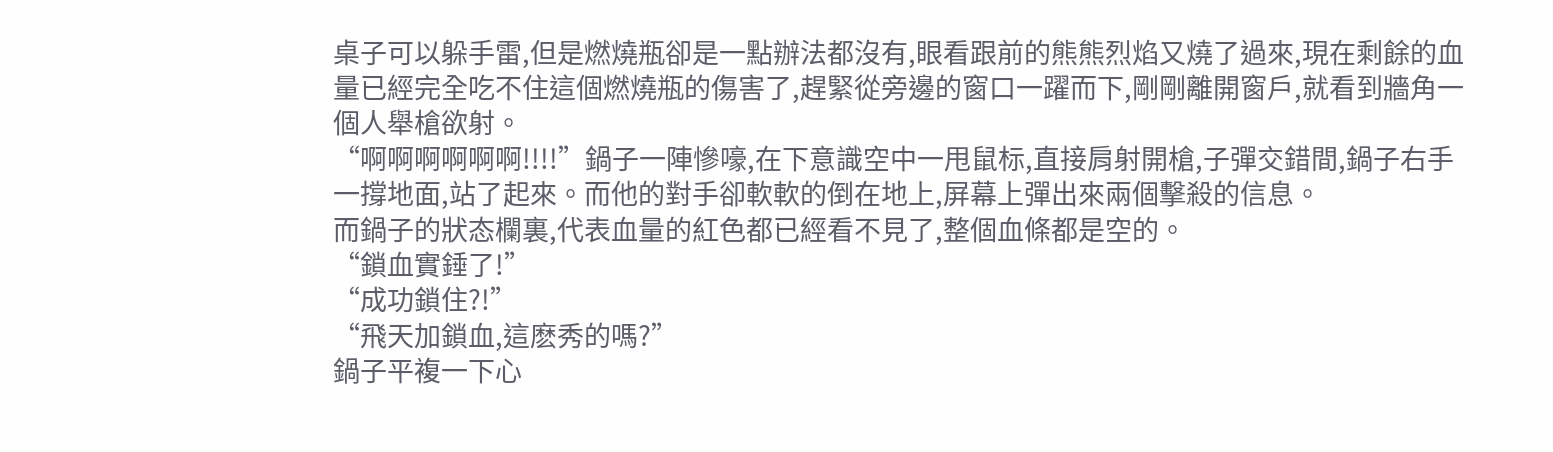桌子可以躲手雷,但是燃燒瓶卻是一點辦法都沒有,眼看跟前的熊熊烈焰又燒了過來,現在剩餘的血量已經完全吃不住這個燃燒瓶的傷害了,趕緊從旁邊的窗口一躍而下,剛剛離開窗戶,就看到牆角一個人舉槍欲射。
“啊啊啊啊啊啊!!!!”鍋子一陣慘嚎,在下意識空中一甩鼠标,直接肩射開槍,子彈交錯間,鍋子右手一撐地面,站了起來。而他的對手卻軟軟的倒在地上,屏幕上彈出來兩個擊殺的信息。
而鍋子的狀态欄裏,代表血量的紅色都已經看不見了,整個血條都是空的。
“鎖血實錘了!”
“成功鎖住?!”
“飛天加鎖血,這麽秀的嗎?”
鍋子平複一下心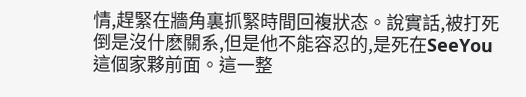情,趕緊在牆角裏抓緊時間回複狀态。說實話,被打死倒是沒什麽關系,但是他不能容忍的,是死在SeeYou這個家夥前面。這一整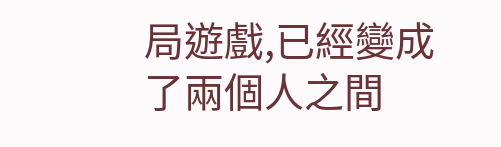局遊戲,已經變成了兩個人之間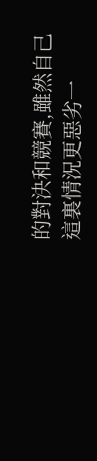的對決和競賽,雖然自己這裏情況更惡劣一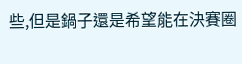些,但是鍋子還是希望能在決賽圈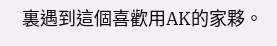裏遇到這個喜歡用AK的家夥。